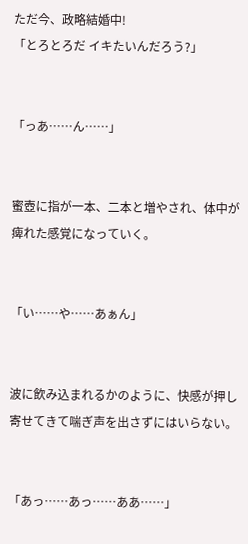ただ今、政略結婚中!
「とろとろだ イキたいんだろう?」


「っあ……ん……」


蜜壺に指が一本、二本と増やされ、体中が痺れた感覚になっていく。


「い……や……あぁん」


波に飲み込まれるかのように、快感が押し寄せてきて喘ぎ声を出さずにはいらない。


「あっ……あっ……ああ……」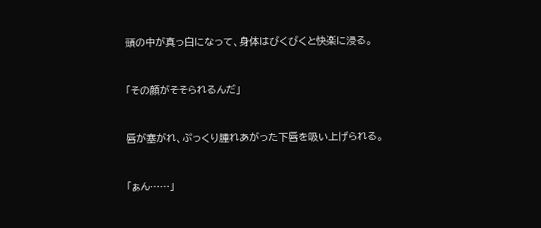頭の中が真っ白になって、身体はびくびくと快楽に浸る。


「その顔がそそられるんだ」


唇が塞がれ、ぷっくり腫れあがった下唇を吸い上げられる。


「ぁん……」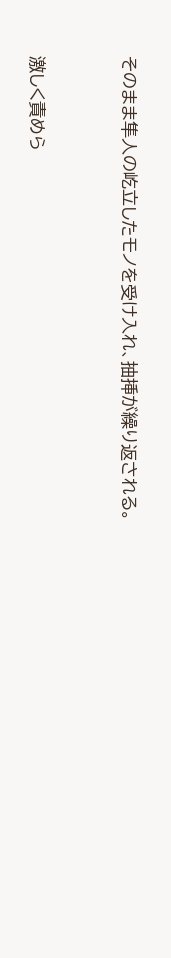そのまま隼人の屹立したモノを受け入れ、抽挿が繰り返される。


激しく責めら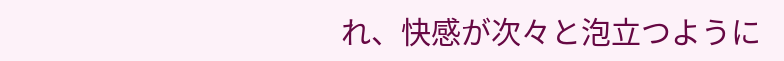れ、快感が次々と泡立つように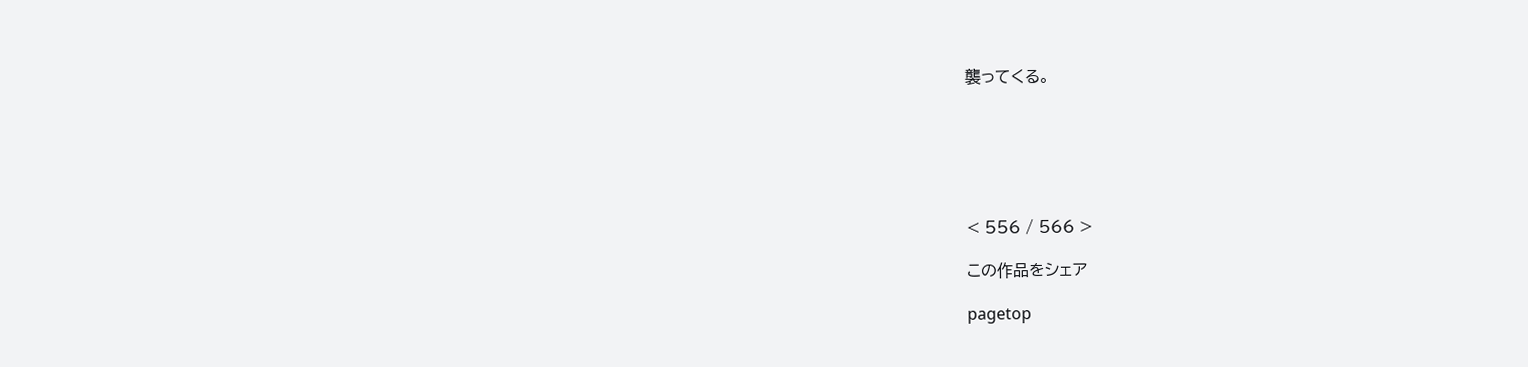襲ってくる。






< 556 / 566 >

この作品をシェア

pagetop